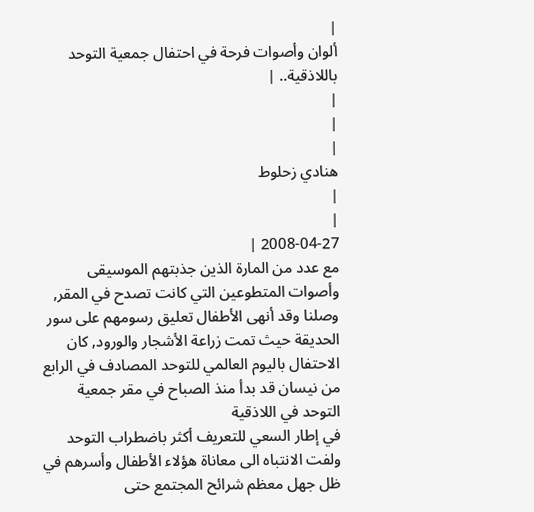|
ألوان وأصوات فرحة في احتفال جمعية التوحد باللاذقية.. |
|
|
|
هنادي زحلوط
|
|
2008-04-27 |
مع عدد من المارة الذين جذبتهم الموسيقى وأصوات المتطوعين التي كانت تصدح في المقر, وصلنا وقد أنهى الأطفال تعليق رسومهم على سور الحديقة حيث تمت زراعة الأشجار والورود, كان الاحتفال باليوم العالمي للتوحد المصادف في الرابع من نيسان قد بدأ منذ الصباح في مقر جمعية التوحد في اللاذقية
في إطار السعي للتعريف أكثر باضطراب التوحد ولفت الانتباه الى معاناة هؤلاء الأطفال وأسرهم في ظل جهل معظم شرائح المجتمع حتى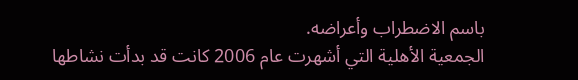باسم الاضطراب وأعراضه.
الجمعية الأهلية التي أشهرت عام 2006 كانت قد بدأت نشاطها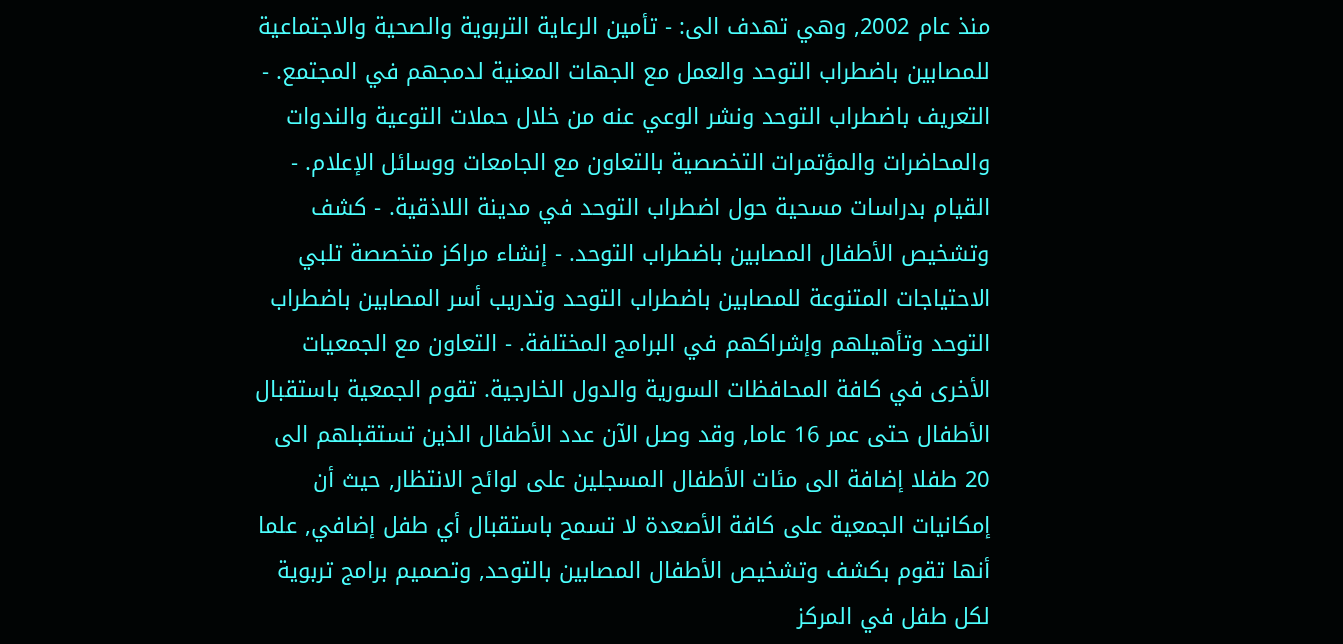منذ عام 2002, وهي تهدف الى: - تأمين الرعاية التربوية والصحية والاجتماعية للمصابين باضطراب التوحد والعمل مع الجهات المعنية لدمجهم في المجتمع. - التعريف باضطراب التوحد ونشر الوعي عنه من خلال حملات التوعية والندوات والمحاضرات والمؤتمرات التخصصية بالتعاون مع الجامعات ووسائل الإعلام. - القيام بدراسات مسحية حول اضطراب التوحد في مدينة اللاذقية. - كشف وتشخيص الأطفال المصابين باضطراب التوحد. - إنشاء مراكز متخصصة تلبي الاحتياجات المتنوعة للمصابين باضطراب التوحد وتدريب أسر المصابين باضطراب التوحد وتأهيلهم وإشراكهم في البرامج المختلفة. - التعاون مع الجمعيات الأخرى في كافة المحافظات السورية والدول الخارجية. تقوم الجمعية باستقبال الأطفال حتى عمر 16 عاما, وقد وصل الآن عدد الأطفال الذين تستقبلهم الى 20 طفلا إضافة الى مئات الأطفال المسجلين على لوائح الانتظار, حيث أن إمكانيات الجمعية على كافة الأصعدة لا تسمح باستقبال أي طفل إضافي, علما أنها تقوم بكشف وتشخيص الأطفال المصابين بالتوحد, وتصميم برامج تربوية لكل طفل في المركز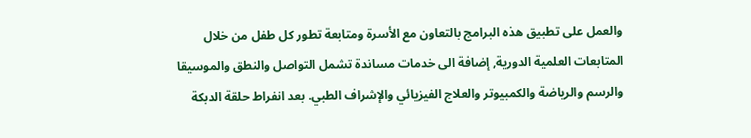والعمل على تطبيق هذه البرامج بالتعاون مع الأسرة ومتابعة تطور كل طفل من خلال المتابعات العلمية الدورية, إضافة الى خدمات مساندة تشمل التواصل والنطق والموسيقا والرسم والرياضة والكمبيوتر والعلاج الفيزيائي والإشراف الطبي. بعد انفراط حلقة الدبكة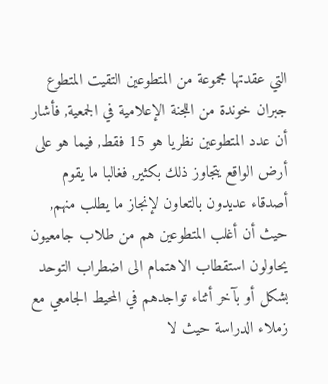التي عقدتها مجموعة من المتطوعين التقيت المتطوع جبران خوندة من اللجنة الإعلامية في الجمعية, فأشار أن عدد المتطوعين نظريا هو 15 فقط, فيما هو على أرض الواقع يتجاوز ذلك بكثير, فغالبا ما يقوم أصدقاء عديدون بالتعاون لإنجاز ما يطلب منهم, حيث أن أغلب المتطوعين هم من طلاب جامعيون يحاولون استقطاب الاهتمام الى اضطراب التوحد بشكل أو بآخر أثناء تواجدهم في المحيط الجامعي مع زملاء الدراسة حيث لا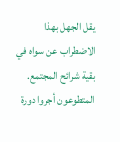يقل الجهل بهذا الاضطراب عن سواه في بقية شرائح المجتمع.
المتطوعون أجروا دورة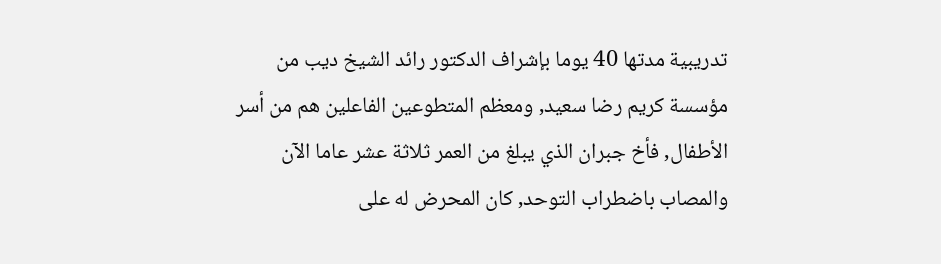تدريبية مدتها 40 يوما بإشراف الدكتور رائد الشيخ ديب من مؤسسة كريم رضا سعيد, ومعظم المتطوعين الفاعلين هم من أسر الأطفال, فأخ جبران الذي يبلغ من العمر ثلاثة عشر عاما الآن والمصاب باضطراب التوحد, كان المحرض له على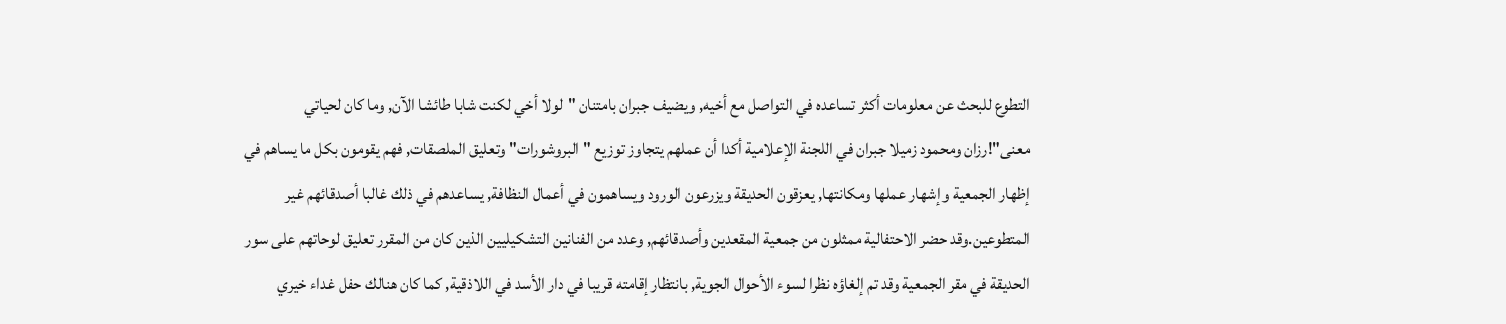التطوع للبحث عن معلومات أكثر تساعده في التواصل مع أخيه, ويضيف جبران بامتنان "لولا أخي لكنت شابا طائشا الآن, وما كان لحياتي معنى"!رزان ومحمود زميلا جبران في اللجنة الإعلامية أكدا أن عملهم يتجاوز توزيع "البروشورات" وتعليق الملصقات, فهم يقومون بكل ما يساهم في إظهار الجمعية وإشهار عملها ومكانتها, يعزقون الحديقة ويزرعون الورود ويساهمون في أعمال النظافة, يساعدهم في ذلك غالبا أصدقائهم غير المتطوعين.وقد حضر الاحتفالية ممثلون من جمعية المقعدين وأصدقائهم, وعدد من الفنانين التشكيليين الذين كان من المقرر تعليق لوحاتهم على سور الحديقة في مقر الجمعية وقد تم إلغاؤه نظرا لسوء الأحوال الجوية, بانتظار إقامته قريبا في دار الأسد في اللاذقية, كما كان هنالك حفل غداء خيري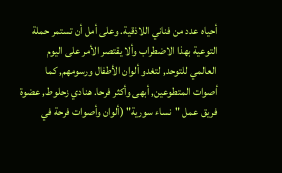أحياه عدد من فناني اللاذقية. وعلى أمل أن تستمر حملة التوعية بهذا الاضطراب وألا يقتصر الأمر على اليوم العالمي للتوحد, لتغدو ألوان الأطفال ورسومهم, كما أصوات المتطوعين, أبهى وأكثر فرحا. هنادي زحلوط, عضوة فريق عمل "نساء سورية" (ألوان وأصوات فرحة في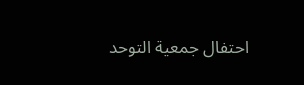احتفال جمعية التوحد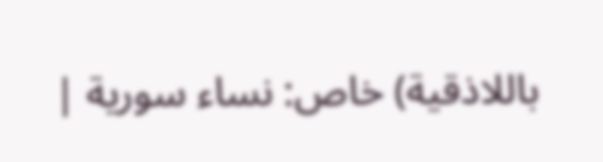باللاذقية) خاص: نساء سورية |